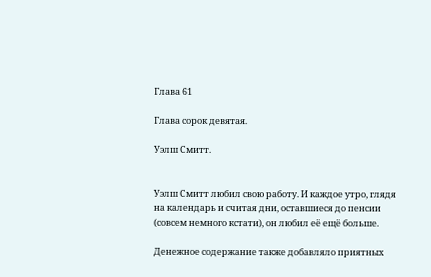Глава 61

Глава сорок девятая.

Уэлш Смитт.


Уэлш Смитт любил свою работу. И каждое утро, глядя на календарь и считая дни, оставшиеся до пенсии (совсем немного кстати), он любил её ещё больше.

Денежное содержание также добавляло приятных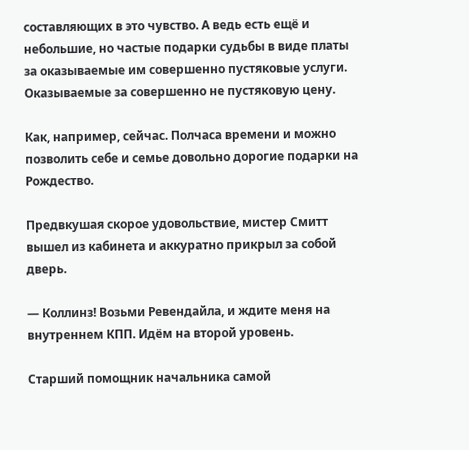составляющих в это чувство. А ведь есть ещё и небольшие, но частые подарки судьбы в виде платы за оказываемые им совершенно пустяковые услуги. Оказываемые за совершенно не пустяковую цену.

Как, например, сейчас. Полчаса времени и можно позволить себе и семье довольно дорогие подарки на Рождество.

Предвкушая скорое удовольствие, мистер Смитт вышел из кабинета и аккуратно прикрыл за собой дверь.

— Коллинз! Возьми Ревендайла, и ждите меня на внутреннем КПП. Идём на второй уровень.

Старший помощник начальника самой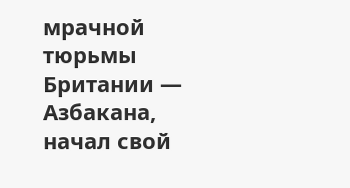мрачной тюрьмы Британии — Азбакана, начал свой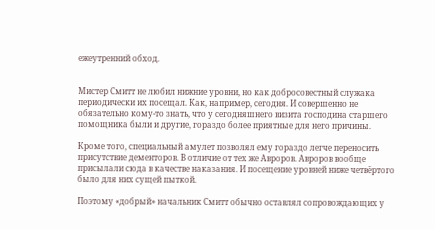ежеутренний обход.


Мистер Смитт не любил нижние уровни, но как добросовестный служака периодически их посещал. Как, например, сегодня. И совершенно не обязательно кому-то знать, что у сегодняшнего визита господина старшего помощника были и другие, гораздо более приятные для него причины.

Кроме того, специальный амулет позволял ему гораздо легче переносить присутствие дементоров. В отличие от тех же Авроров. Авроров вообще присылали сюда в качестве наказания. И посещение уровней ниже четвёртого было для них сущей пыткой.

Поэтому «добрый» начальник Смитт обычно оставлял сопровождающих у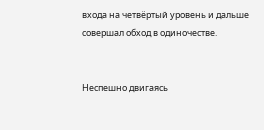входа на четвёртый уровень и дальше совершал обход в одиночестве.


Неспешно двигаясь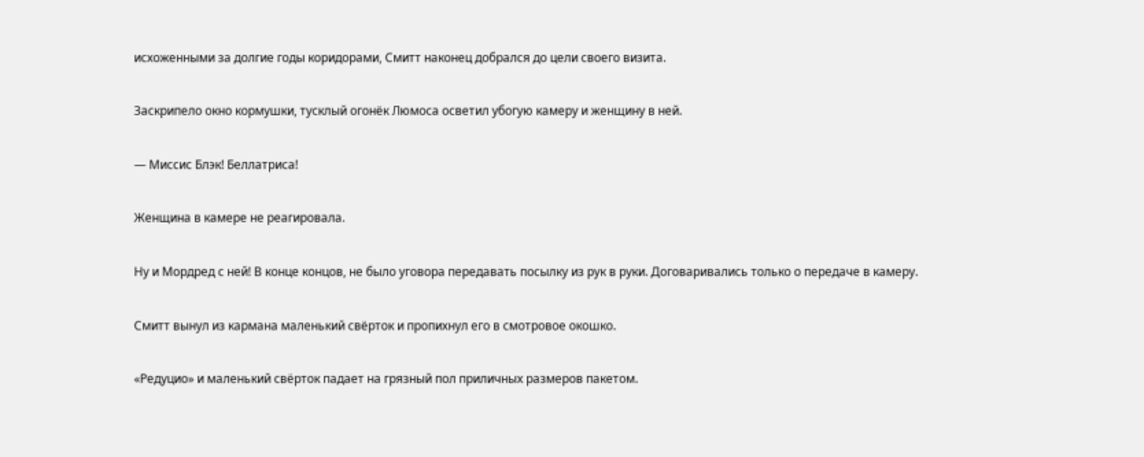исхоженными за долгие годы коридорами, Смитт наконец добрался до цели своего визита.

Заскрипело окно кормушки, тусклый огонёк Люмоса осветил убогую камеру и женщину в ней.

— Миссис Блэк! Беллатриса!

Женщина в камере не реагировала.

Ну и Мордред с ней! В конце концов, не было уговора передавать посылку из рук в руки. Договаривались только о передаче в камеру.

Смитт вынул из кармана маленький свёрток и пропихнул его в смотровое окошко.

«Редуцио» и маленький свёрток падает на грязный пол приличных размеров пакетом.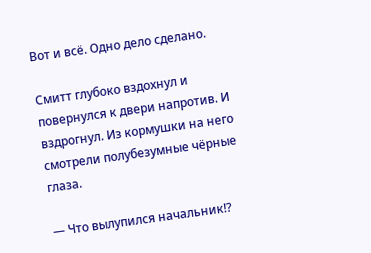Вот и всё. Одно дело сделано.

Смитт глубоко вздохнул и повернулся к двери напротив. И вздрогнул. Из кормушки на него смотрели полубезумные чёрные глаза.

— Что вылупился начальник!?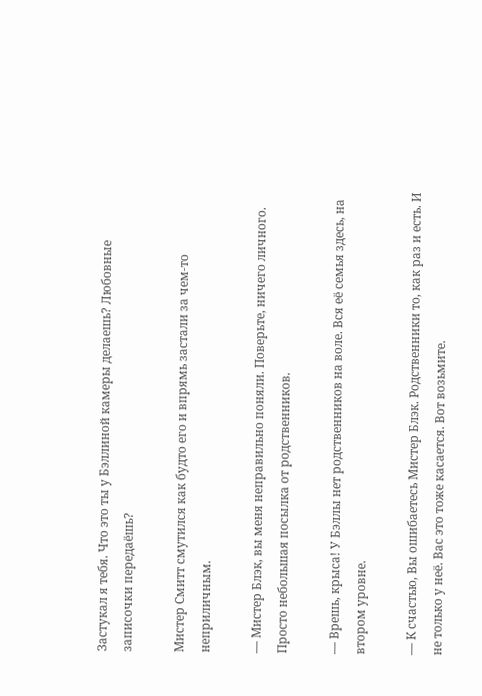Застукал я тебя. Что это ты у Бэллиной камеры делаешь? Любовные записочки передаёшь?

Мистер Смитт смутился как будто его и впрямь застали за чем-то неприличным.

— Мистер Блэк, вы меня неправильно поняли. Поверьте, ничего личного. Просто небольшая посылка от родственников.

— Врешь, крыса! У Бэллы нет родственников на воле. Вся её семья здесь, на втором уровне.

— К счастью, Вы ошибаетесь Мистер Блэк. Родственники то, как раз и есть. И не только у неё. Вас это тоже касается. Вот возьмите.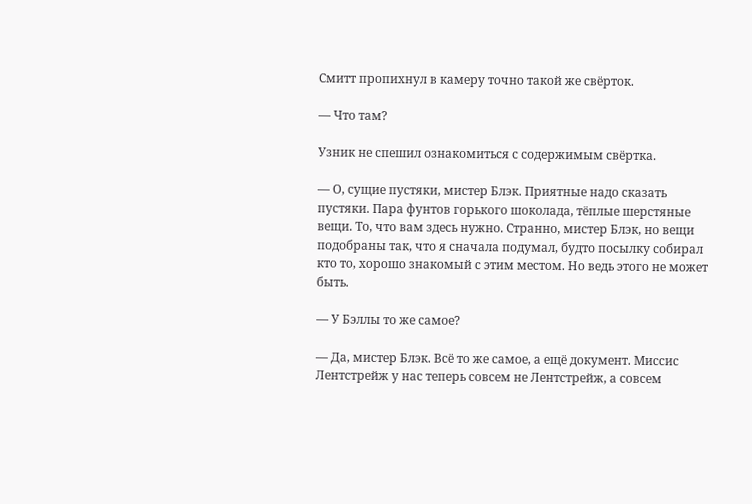Смитт пропихнул в камеру точно такой же свёрток.

— Что там?

Узник не спешил ознакомиться с содержимым свёртка.

— О, сущие пустяки, мистер Блэк. Приятные надо сказать пустяки. Пара фунтов горького шоколада, тёплые шерстяные вещи. То, что вам здесь нужно. Странно, мистер Блэк, но вещи подобраны так, что я сначала подумал, будто посылку собирал кто то, хорошо знакомый с этим местом. Но ведь этого не может быть.

— У Бэллы то же самое?

— Да, мистер Блэк. Всё то же самое, а ещё документ. Миссис Лентстрейж у нас теперь совсем не Лентстрейж, а совсем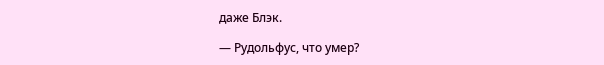даже Блэк.

— Рудольфус, что умер?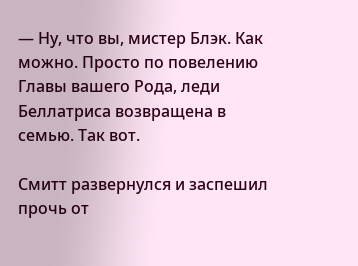— Ну, что вы, мистер Блэк. Как можно. Просто по повелению Главы вашего Рода, леди Беллатриса возвращена в семью. Так вот.

Смитт развернулся и заспешил прочь от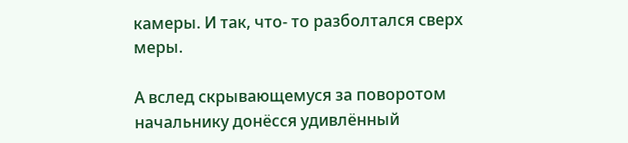камеры. И так, что- то разболтался сверх меры.

А вслед скрывающемуся за поворотом начальнику донёсся удивлённый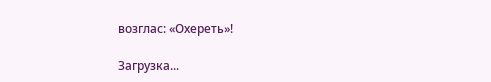возглас: «Охереть»!

Загрузка...